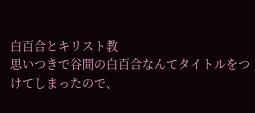白百合とキリスト教
思いつきで谷間の白百合なんてタイトルをつけてしまったので、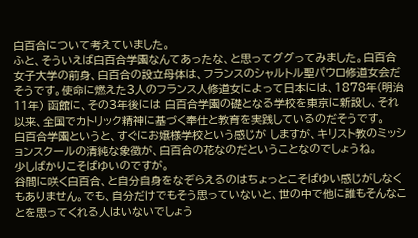白百合について考えていました。
ふと、そういえば白百合学園なんてあったな、と思ってググってみました。白百合女子大学の前身、白百合の設立母体は、フランスのシャルトル聖パウロ修道女会だそうです。使命に燃えた3人のフランス人修道女によって日本には、1878年(明治11年) 函館に、その3年後には 白百合学園の礎となる学校を東京に新設し、それ以来、全国でカトリック精神に基づく奉仕と教育を実践しているのだそうです。
白百合学園というと、すぐにお嬢様学校という感じが しますが、キリスト教のミッションスクールの清純な象徴が、白百合の花なのだということなのでしょうね。
少しばかりこそばゆいのですが。
谷間に咲く白百合、と自分自身をなぞらえるのはちょっとこそばゆい感じがしなくもありません。でも、自分だけでもそう思っていないと、世の中で他に誰もそんなことを思ってくれる人はいないでしょう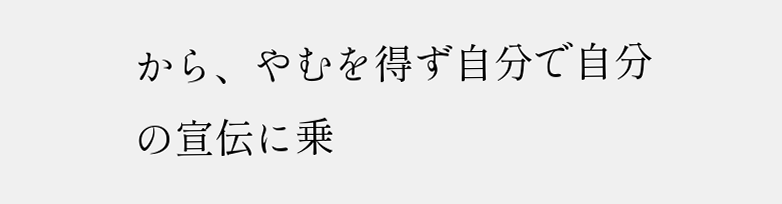から、やむを得ず自分で自分の宣伝に乗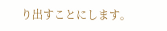り出すことにします。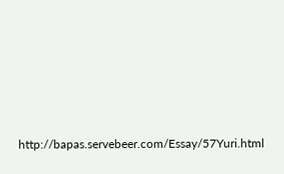http://bapas.servebeer.com/Essay/57Yuri.html